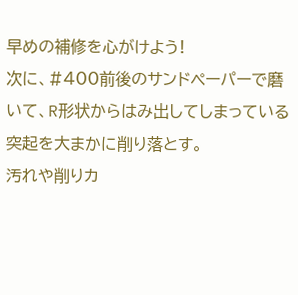早めの補修を心がけよう!
次に、#400前後のサンドペーパーで磨いて、R形状からはみ出してしまっている突起を大まかに削り落とす。
汚れや削りカ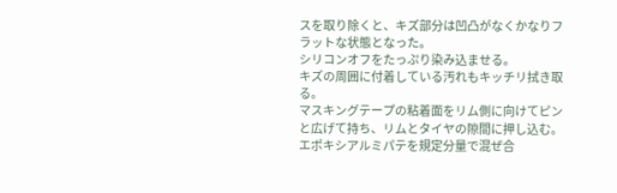スを取り除くと、キズ部分は凹凸がなくかなりフラットな状態となった。
シリコンオフをたっぷり染み込ませる。
キズの周囲に付着している汚れもキッチリ拭き取る。
マスキングテープの粘着面をリム側に向けてピンと広げて持ち、リムとタイヤの隙間に押し込む。
エポキシアルミパテを規定分量で混ぜ合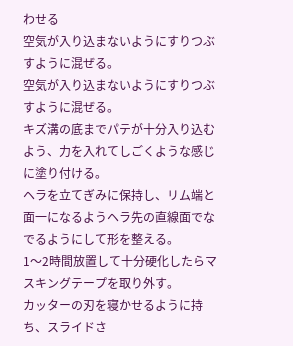わせる
空気が入り込まないようにすりつぶすように混ぜる。
空気が入り込まないようにすりつぶすように混ぜる。
キズ溝の底までパテが十分入り込むよう、力を入れてしごくような感じに塗り付ける。
ヘラを立てぎみに保持し、リム端と面一になるようヘラ先の直線面でなでるようにして形を整える。
1〜2時間放置して十分硬化したらマスキングテープを取り外す。
カッターの刃を寝かせるように持ち、スライドさ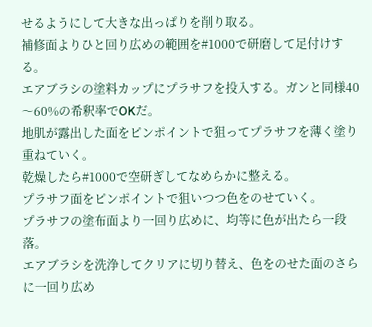せるようにして大きな出っぱりを削り取る。
補修面よりひと回り広めの範囲を#1000で研磨して足付けする。
エアブラシの塗料カップにプラサフを投入する。ガンと同様40〜60%の希釈率でOKだ。
地肌が露出した面をピンポイントで狙ってプラサフを薄く塗り重ねていく。
乾燥したら#1000で空研ぎしてなめらかに整える。
プラサフ面をピンポイントで狙いつつ色をのせていく。
プラサフの塗布面より一回り広めに、均等に色が出たら一段落。
エアブラシを洗浄してクリアに切り替え、色をのせた面のさらに一回り広め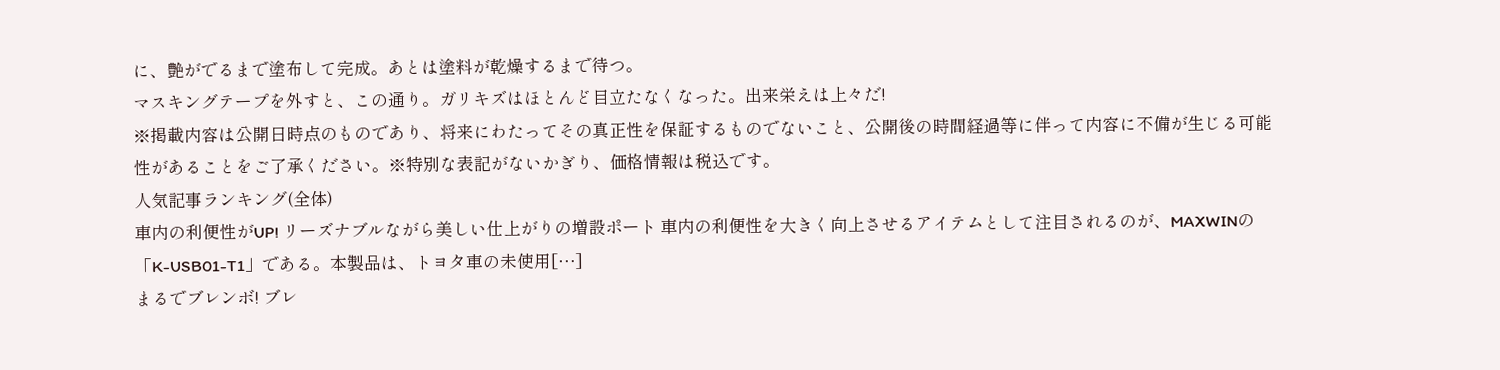に、艶がでるまで塗布して完成。あとは塗料が乾燥するまで待つ。
マスキングテープを外すと、この通り。ガリキズはほとんど目立たなくなった。出来栄えは上々だ!
※掲載内容は公開日時点のものであり、将来にわたってその真正性を保証するものでないこと、公開後の時間経過等に伴って内容に不備が生じる可能性があることをご了承ください。※特別な表記がないかぎり、価格情報は税込です。
人気記事ランキング(全体)
車内の利便性がUP! リーズナブルながら美しい仕上がりの増設ポート 車内の利便性を大きく向上させるアイテムとして注目されるのが、MAXWINの「K-USB01-T1」である。本製品は、トヨタ車の未使用[…]
まるでブレンボ! ブレ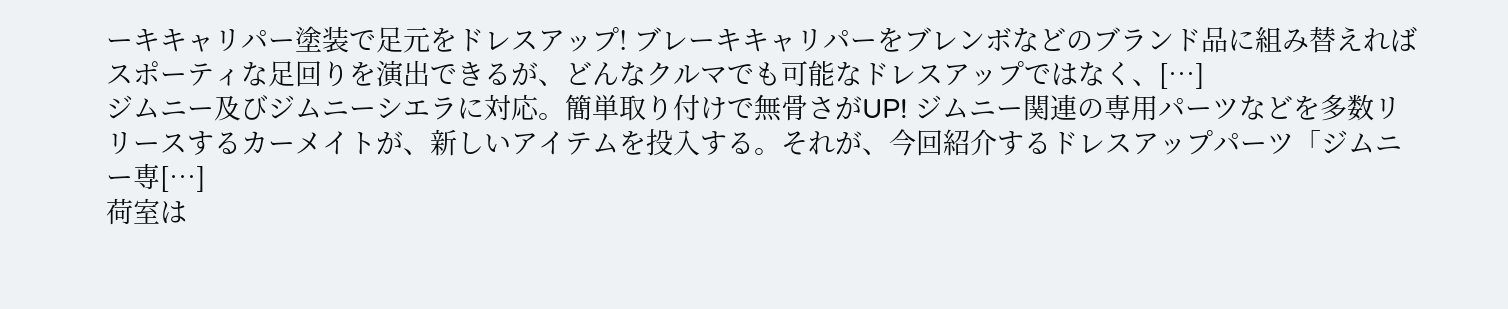ーキキャリパー塗装で足元をドレスアップ! ブレーキキャリパーをブレンボなどのブランド品に組み替えればスポーティな足回りを演出できるが、どんなクルマでも可能なドレスアップではなく、[…]
ジムニー及びジムニーシエラに対応。簡単取り付けで無骨さがUP! ジムニー関連の専用パーツなどを多数リリースするカーメイトが、新しいアイテムを投入する。それが、今回紹介するドレスアップパーツ「ジムニー専[…]
荷室は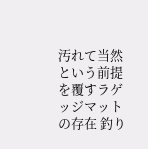汚れて当然という前提を覆すラゲッジマットの存在 釣り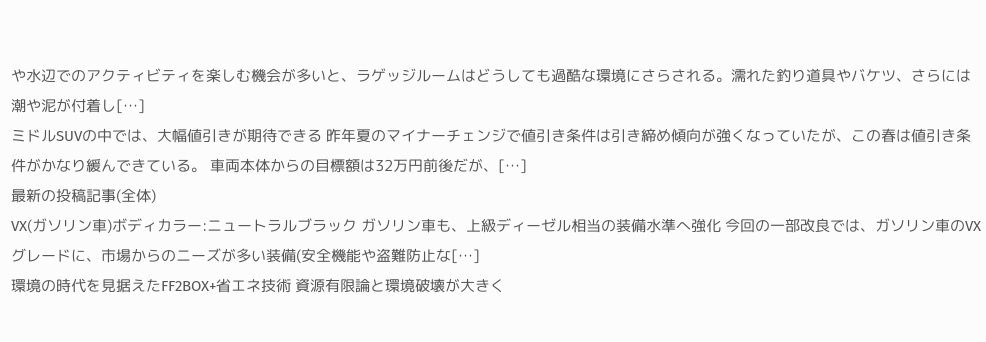や水辺でのアクティビティを楽しむ機会が多いと、ラゲッジルームはどうしても過酷な環境にさらされる。濡れた釣り道具やバケツ、さらには潮や泥が付着し[…]
ミドルSUVの中では、大幅値引きが期待できる 昨年夏のマイナーチェンジで値引き条件は引き締め傾向が強くなっていたが、この春は値引き条件がかなり緩んできている。 車両本体からの目標額は32万円前後だが、[…]
最新の投稿記事(全体)
VX(ガソリン車)ボディカラー:ニュートラルブラック ガソリン車も、上級ディーゼル相当の装備水準へ強化 今回の一部改良では、ガソリン車のVXグレードに、市場からのニーズが多い装備(安全機能や盗難防止な[…]
環境の時代を見据えたFF2BOX+省エネ技術 資源有限論と環境破壊が大きく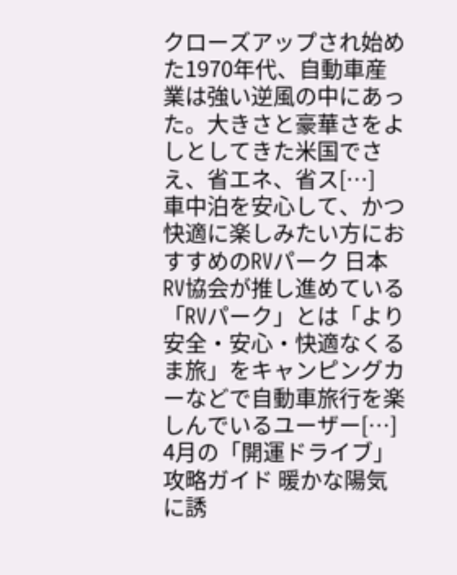クローズアップされ始めた1970年代、自動車産業は強い逆風の中にあった。大きさと豪華さをよしとしてきた米国でさえ、省エネ、省ス[…]
車中泊を安心して、かつ快適に楽しみたい方におすすめのRVパーク 日本RV協会が推し進めている「RVパーク」とは「より安全・安心・快適なくるま旅」をキャンピングカーなどで自動車旅行を楽しんでいるユーザー[…]
4月の「開運ドライブ」攻略ガイド 暖かな陽気に誘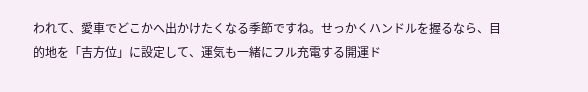われて、愛車でどこかへ出かけたくなる季節ですね。せっかくハンドルを握るなら、目的地を「吉方位」に設定して、運気も一緒にフル充電する開運ド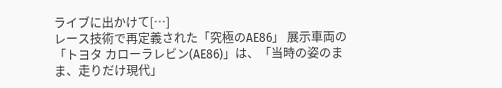ライブに出かけて[…]
レース技術で再定義された「究極のAE86」 展示車両の「トヨタ カローラレビン(AE86)」は、「当時の姿のまま、走りだけ現代」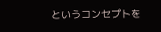というコンセプトを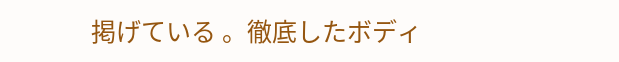掲げている 。徹底したボディ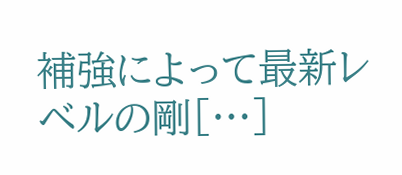補強によって最新レベルの剛[…]